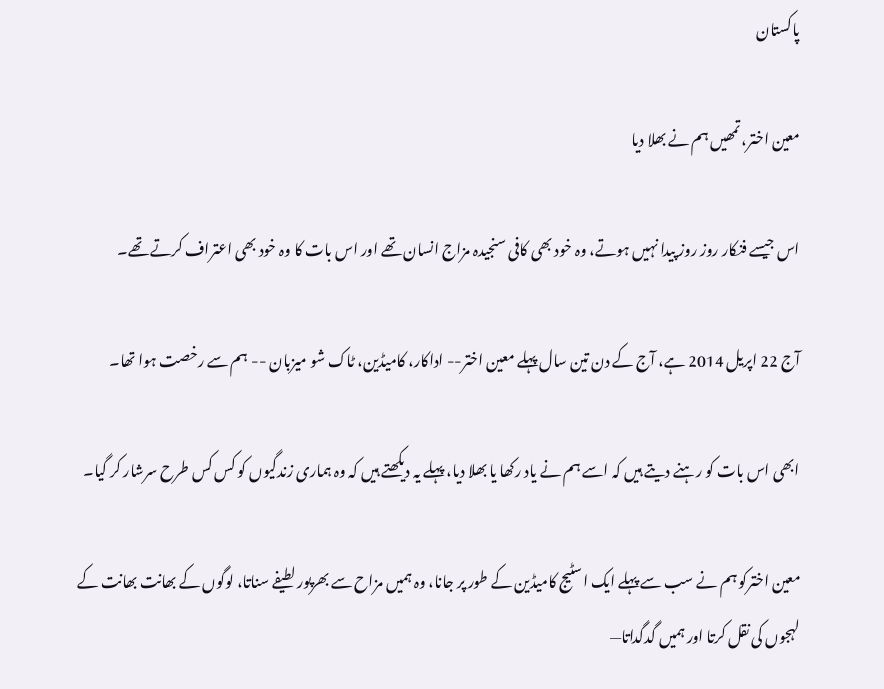پاکستان

معین اختر، تمھیں ہم نے بھلا دیا

اس جیسے فنکار روز روز پیدا نہیں ہوتے، وہ خود بھی کافی سنجیدہ مزاج انسان تھے اور اس بات کا وہ خود بھی اعتراف کرتے تھے۔

آج 22 اپریل 2014 ہے، آج کے دن تین سال پہلے معین اختر-- اداکار، کامیڈین، ٹاک شو میزبان -- ہم سے رخصت ہوا تھا۔

ابھی اس بات کو رہنے دیتے ہیں کہ اسے ہم نے یاد رکھا یا بھلا دیا، پہلے یہ دیکھتے ہیں کہ وہ ہماری زندگیوں کو کس کس طرح سرشار کر گیا۔

معین اخترکو ہم نے سب سے پہلے ایک اسٹیج کامیڈین کے طور پر جانا، وہ ہمیں مزاح سے بھرپور لطیفے سناتا، لوگوں کے بھانت بھانت کے لہجوں کی نقل کرتا اور ہمیں گدگداتا—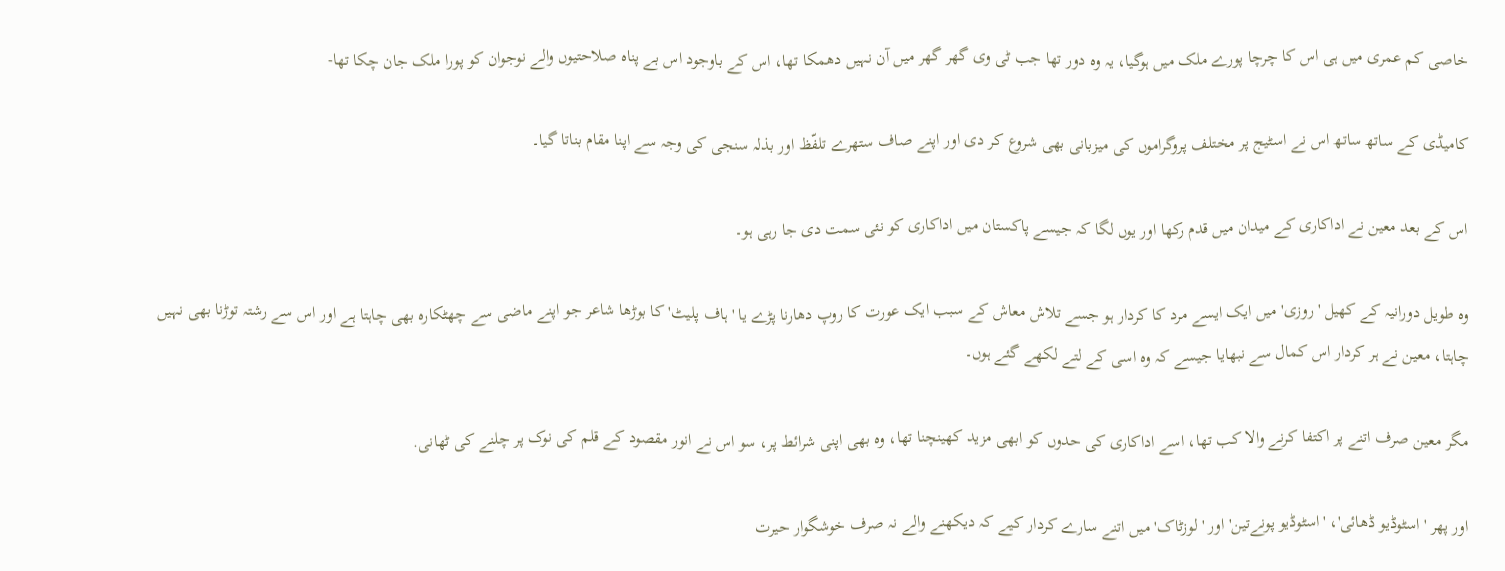خاصی کم عمری میں ہی اس کا چرچا پورے ملک میں ہوگیا، یہ وہ دور تھا جب ٹی وی گھر گھر میں آن نہیں دھمکا تھا، اس کے باوجود اس بے پناہ صلاحتیوں والے نوجوان کو پورا ملک جان چکا تھا-

کامیڈی کے ساتھ ساتھ اس نے اسٹیج پر مختلف پروگراموں کی میزبانی بھی شروع کر دی اور اپنے صاف ستھرے تلفّظ اور بذلہ سنجی کی وجہ سے اپنا مقام بناتا گیا۔

اس کے بعد معین نے اداکاری کے میدان میں قدم رکھا اور یوں لگا کہ جیسے پاکستان میں اداکاری کو نئی سمت دی جا رہی ہو۔

وہ طویل دورانیہ کے کھیل 'روزی' میں ایک ایسے مرد کا کردار ہو جسے تلاش معاش کے سبب ایک عورت کا روپ دھارنا پڑے یا 'ہاف پلیٹ' کا بوڑھا شاعر جو اپنے ماضی سے چھٹکارہ بھی چاہتا ہے اور اس سے رشتہ توڑنا بھی نہیں چاہتا، معین نے ہر کردار اس کمال سے نبھایا جیسے کہ وہ اسی کے لتے لکھے گئے ہوں۔

مگر معین صرف اتنے پر اکتفا کرنے والا کب تھا، اسے اداکاری کی حدوں کو ابھی مزید کھینچنا تھا، وہ بھی اپنی شرائط پر، سو اس نے انور مقصود کے قلم کی نوک پر چلنے کی ٹھانی.

اور پھر 'اسٹوڈیو ڈھائی'، 'اسٹوڈیو پونےتین' اور 'لوزٹاک' میں اتنے سارے کردار کیے کہ دیکھنے والے نہ صرف خوشگوار حیرت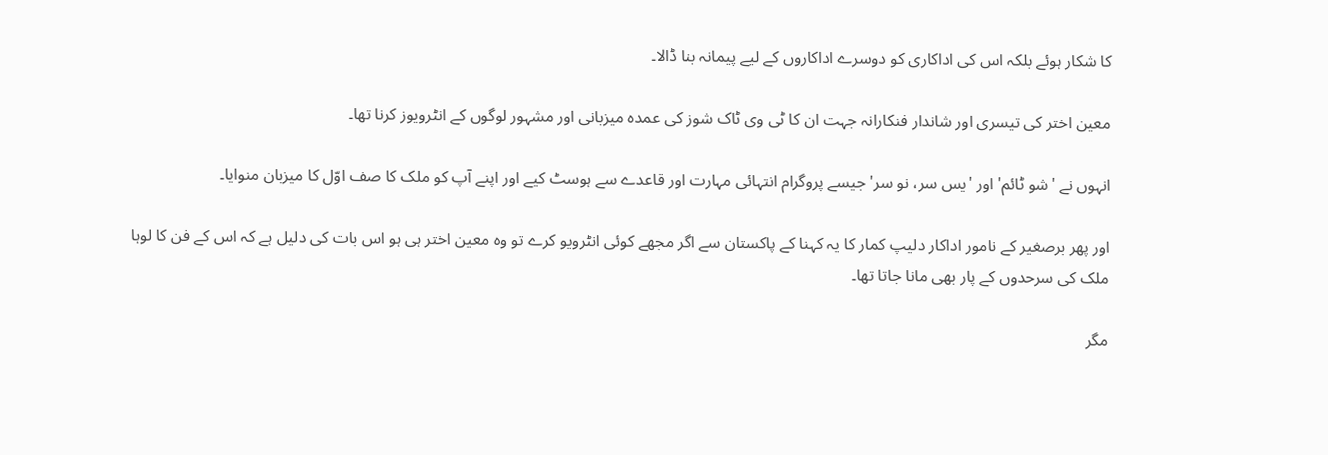کا شکار ہوئے بلکہ اس کی اداکاری کو دوسرے اداکاروں کے لیے پیمانہ بنا ڈالا۔

معین اختر کی تیسری اور شاندار فنکارانہ جہت ان کا ٹی وی ٹاک شوز کی عمدہ میزبانی اور مشہور لوگوں کے انٹرویوز کرنا تھا۔

انہوں نے 'شو ٹائم' اور 'یس سر، نو سر' جیسے پروگرام انتہائی مہارت اور قاعدے سے ہوسٹ کیے اور اپنے آپ کو ملک کا صف اوّل کا میزبان منوایا۔

اور پھر برصغیر کے نامور اداکار دلیپ کمار کا یہ کہنا کے پاکستان سے اگر مجھے کوئی انٹرویو کرے تو وہ معین اختر ہی ہو اس بات کی دلیل ہے کہ اس کے فن کا لوہا ملک کی سرحدوں کے پار بھی مانا جاتا تھا۔

مگر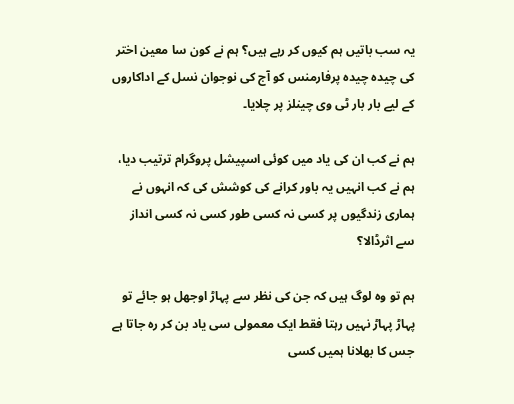یہ سب باتیں ہم کیوں کر رہے ہیں؟ ہم نے کون سا معین اختر کی چیدہ چیدہ پرفارمنس کو آج کی نوجوان نسل کے اداکاروں کے لیے بار بار ٹی وی چینلز پر چلایا۔

ہم نے کب ان کی یاد میں کوئی اسپیشل پروگرام ترتیب دیا، ہم نے کب انہیں یہ باور کرانے کی کوشش کی کہ انہوں نے ہماری زندگیوں پر کسی نہ کسی طور کسی نہ کسی انداز سے اثرڈالا؟

ہم تو وہ لوگ ہیں کہ جن کی نظر سے پہاڑ اوجھل ہو جائے تو پہاڑ پہاڑ نہیں رہتا فقط ایک معمولی سی یاد بن کر رہ جاتا ہے جس کا بھلانا ہمیں کسی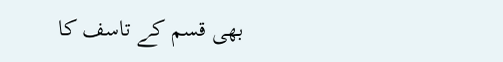بھی قسم کے تاسف کا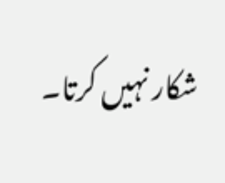شکار نہیں کرتا۔